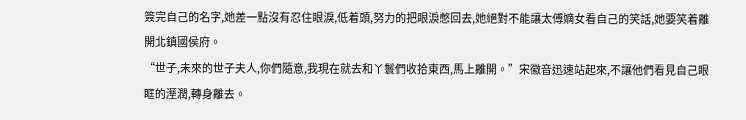簽完自己的名字,她差一點沒有忍住眼淚,低着頭,努力的把眼淚憋回去,她絕對不能讓太傅嫡女看自己的笑話,她要笑着離開北鎮國侯府。
“世子,未來的世子夫人,你們隨意,我現在就去和丫鬟們收拾東西,馬上離開。”宋徽音迅速站起來,不讓他們看見自己眼眶的溼潤,轉身離去。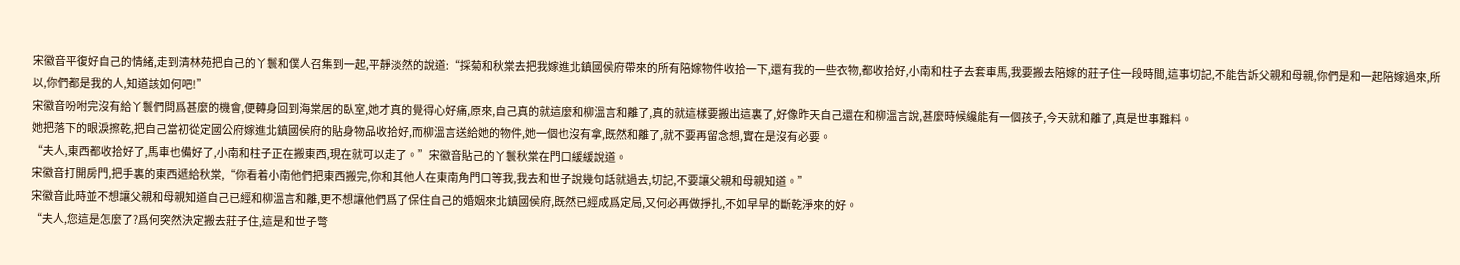宋徽音平復好自己的情緒,走到清林苑把自己的丫鬟和僕人召集到一起,平靜淡然的說道:“採菊和秋棠去把我嫁進北鎮國侯府帶來的所有陪嫁物件收拾一下,還有我的一些衣物,都收拾好,小南和柱子去套車馬,我要搬去陪嫁的莊子住一段時間,這事切記,不能告訴父親和母親,你們是和一起陪嫁過來,所以,你們都是我的人,知道該如何吧!”
宋徽音吩咐完沒有給丫鬟們問爲甚麼的機會,便轉身回到海棠居的臥室,她才真的覺得心好痛,原來,自己真的就這麼和柳溫言和離了,真的就這樣要搬出這裏了,好像昨天自己還在和柳溫言說,甚麼時候纔能有一個孩子,今天就和離了,真是世事難料。
她把落下的眼淚擦乾,把自己當初從定國公府嫁進北鎮國侯府的貼身物品收拾好,而柳溫言送給她的物件,她一個也沒有拿,既然和離了,就不要再留念想,實在是沒有必要。
“夫人,東西都收拾好了,馬車也備好了,小南和柱子正在搬東西,現在就可以走了。”宋徽音貼己的丫鬟秋棠在門口緩緩說道。
宋徽音打開房門,把手裏的東西遞給秋棠,“你看着小南他們把東西搬完,你和其他人在東南角門口等我,我去和世子說幾句話就過去,切記,不要讓父親和母親知道。”
宋徽音此時並不想讓父親和母親知道自己已經和柳溫言和離,更不想讓他們爲了保住自己的婚姻來北鎮國侯府,既然已經成爲定局,又何必再做掙扎,不如早早的斷乾淨來的好。
“夫人,您這是怎麼了?爲何突然決定搬去莊子住,這是和世子彆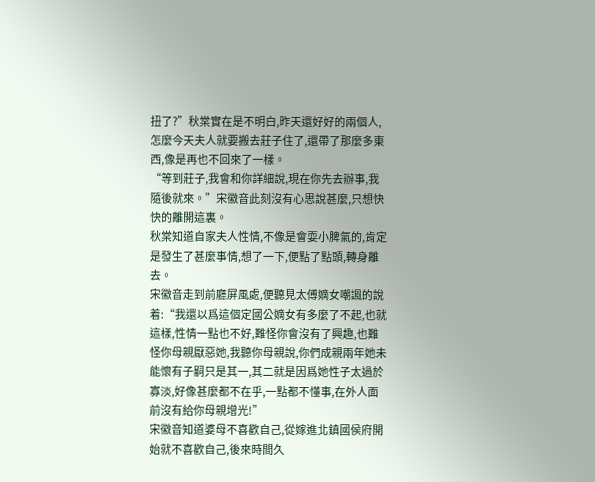扭了?”秋棠實在是不明白,昨天還好好的兩個人,怎麼今天夫人就要搬去莊子住了,還帶了那麼多東西,像是再也不回來了一樣。
“等到莊子,我會和你詳細說,現在你先去辦事,我隨後就來。”宋徽音此刻沒有心思說甚麼,只想快快的離開這裏。
秋棠知道自家夫人性情,不像是會耍小脾氣的,肯定是發生了甚麼事情,想了一下,便點了點頭,轉身離去。
宋徽音走到前廳屏風處,便聽見太傅嫡女嘲諷的說着:“我還以爲這個定國公嫡女有多麼了不起,也就這樣,性情一點也不好,難怪你會沒有了興趣,也難怪你母親厭惡她,我聽你母親說,你們成親兩年她未能懷有子嗣只是其一,其二就是因爲她性子太過於寡淡,好像甚麼都不在乎,一點都不懂事,在外人面前沒有給你母親增光!”
宋徽音知道婆母不喜歡自己,從嫁進北鎮國侯府開始就不喜歡自己,後來時間久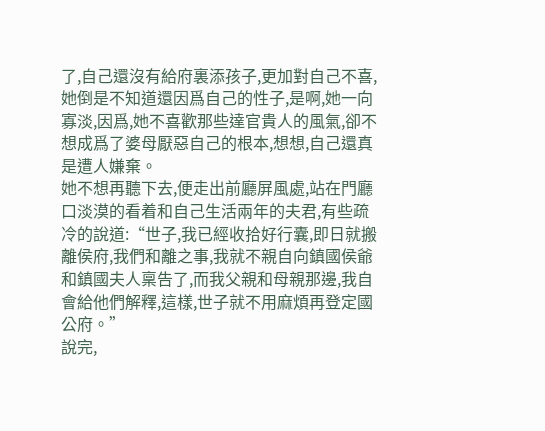了,自己還沒有給府裏添孩子,更加對自己不喜,她倒是不知道還因爲自己的性子,是啊,她一向寡淡,因爲,她不喜歡那些達官貴人的風氣,卻不想成爲了婆母厭惡自己的根本,想想,自己還真是遭人嫌棄。
她不想再聽下去,便走出前廳屏風處,站在門廳口淡漠的看着和自己生活兩年的夫君,有些疏冷的說道:“世子,我已經收拾好行囊,即日就搬離侯府,我們和離之事,我就不親自向鎮國侯爺和鎮國夫人稟告了,而我父親和母親那邊,我自會給他們解釋,這樣,世子就不用麻煩再登定國公府。”
說完,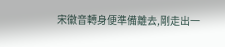宋徽音轉身便準備離去,剛走出一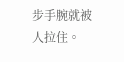步手腕就被人拉住。